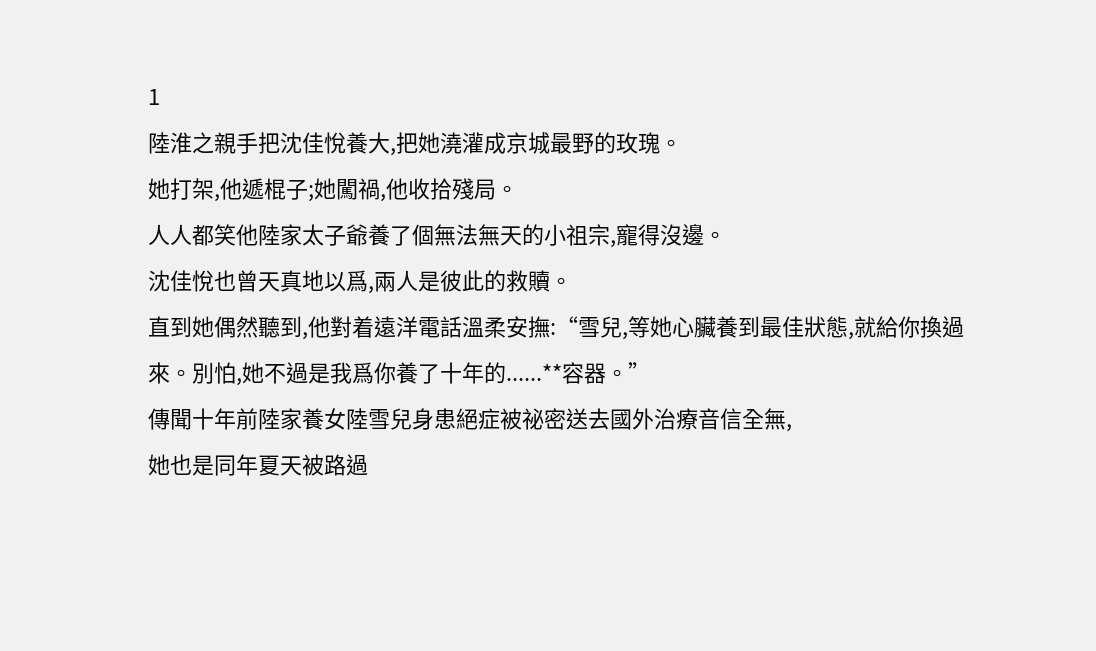1
陸淮之親手把沈佳悅養大,把她澆灌成京城最野的玫瑰。
她打架,他遞棍子;她闖禍,他收拾殘局。
人人都笑他陸家太子爺養了個無法無天的小祖宗,寵得沒邊。
沈佳悅也曾天真地以爲,兩人是彼此的救贖。
直到她偶然聽到,他對着遠洋電話溫柔安撫:“雪兒,等她心臟養到最佳狀態,就給你換過來。別怕,她不過是我爲你養了十年的......**容器。”
傳聞十年前陸家養女陸雪兒身患絕症被祕密送去國外治療音信全無,
她也是同年夏天被路過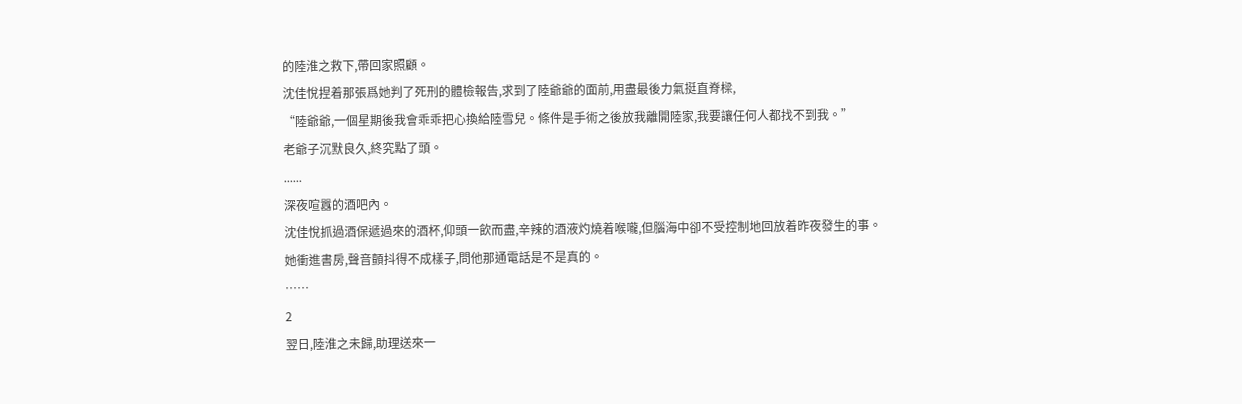的陸淮之救下,帶回家照顧。
沈佳悅捏着那張爲她判了死刑的體檢報告,求到了陸爺爺的面前,用盡最後力氣挺直脊樑,
“陸爺爺,一個星期後我會乖乖把心換給陸雪兒。條件是手術之後放我離開陸家,我要讓任何人都找不到我。”
老爺子沉默良久,終究點了頭。
......
深夜喧囂的酒吧內。
沈佳悅抓過酒保遞過來的酒杯,仰頭一飲而盡,辛辣的酒液灼燒着喉嚨,但腦海中卻不受控制地回放着昨夜發生的事。
她衝進書房,聲音顫抖得不成樣子,問他那通電話是不是真的。
……
2
翌日,陸淮之未歸,助理送來一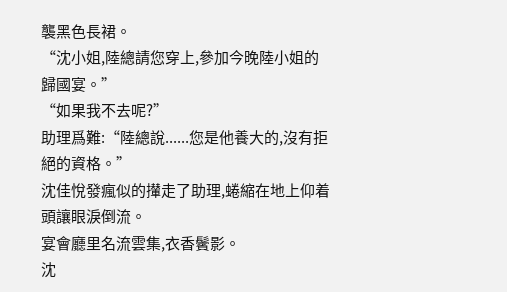襲黑色長裙。
“沈小姐,陸總請您穿上,參加今晚陸小姐的歸國宴。”
“如果我不去呢?”
助理爲難:“陸總說......您是他養大的,沒有拒絕的資格。”
沈佳悅發瘋似的攆走了助理,蜷縮在地上仰着頭讓眼淚倒流。
宴會廳里名流雲集,衣香鬢影。
沈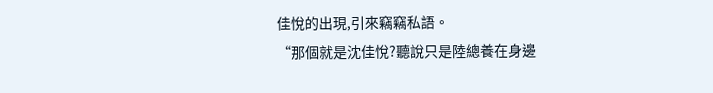佳悅的出現,引來竊竊私語。
“那個就是沈佳悅?聽說只是陸總養在身邊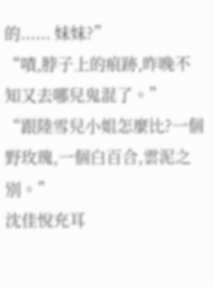的...... 妹妹?”
“嘖,脖子上的痕跡,昨晚不知又去哪兒鬼混了。”
“跟陸雪兒小姐怎麼比?一個野玫瑰,一個白百合,雲泥之別。”
沈佳悅充耳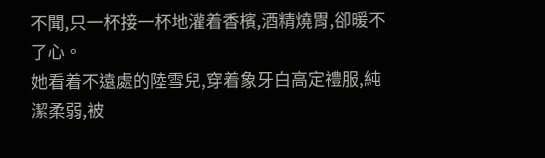不聞,只一杯接一杯地灌着香檳,酒精燒胃,卻暖不了心。
她看着不遠處的陸雪兒,穿着象牙白高定禮服,純潔柔弱,被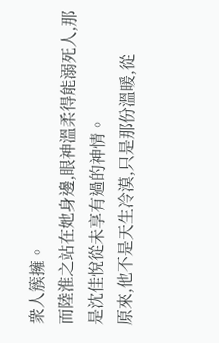衆人簇擁。
而陸淮之站在她身邊,眼神溫柔得能溺死人,那是沈佳悅從未享有過的神情。
原來,他不是天生冷漠,只是那份溫暖,從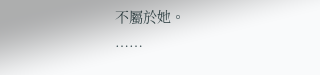不屬於她。
……